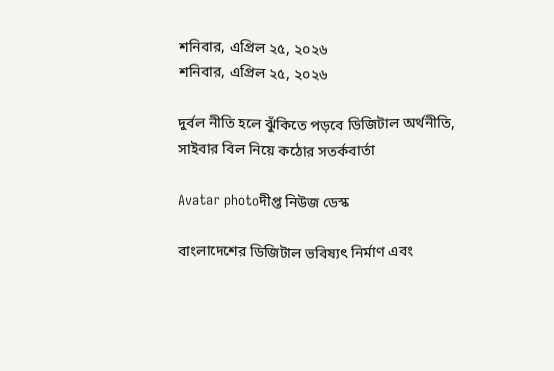শনিবার, এপ্রিল ২৫, ২০২৬
শনিবার, এপ্রিল ২৫, ২০২৬

দুর্বল নীতি হলে ঝুঁকিতে পড়বে ডিজিটাল অর্থনীতি, সাইবার বিল নিয়ে কঠোর সতর্কবার্তা

Avatar photoদীপ্ত নিউজ ডেস্ক

বাংলাদেশের ডিজিটাল ভবিষ্যৎ নির্মাণ এবং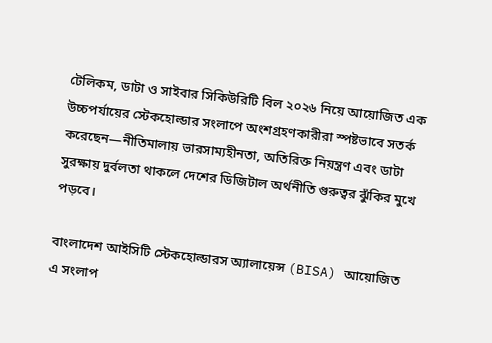টেলিকম, ডাটা ও সাইবার সিকিউরিটি বিল ২০২৬ নিয়ে আয়োজিত এক উচ্চপর্যায়ের স্টেকহোল্ডার সংলাপে অংশগ্রহণকারীরা স্পষ্টভাবে সতর্ক করেছেন—নীতিমালায় ভারসাম্যহীনতা, অতিরিক্ত নিয়ন্ত্রণ এবং ডাটা সুরক্ষায় দুর্বলতা থাকলে দেশের ডিজিটাল অর্থনীতি গুরুত্বর ঝুঁকির মুখে পড়বে।

বাংলাদেশ আইসিটি স্টেকহোল্ডারস অ্যালায়েন্স (BISA) আয়োজিত এ সংলাপ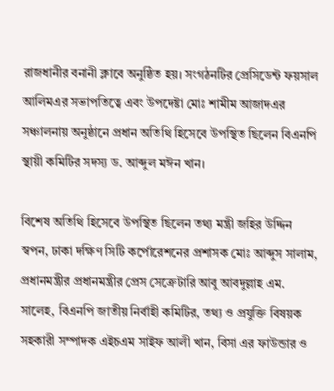রাজধানীর বনানী ক্লাবে অনুষ্ঠিত হয়। সংগঠনটির প্রেসিডেন্ট ফয়সাল আলিমএর সভাপতিত্বে এবং উপদেষ্টা মোঃ শামীম আজাদএর সঞ্চালনায় অনুষ্ঠানে প্রধান অতিথি হিসেবে উপস্থিত ছিলেন বিএনপি স্থায়ী কমিটির সদস্য ড. আব্দুল মঈন খান।

বিশেষ অতিথি হিসেবে উপস্থিত ছিলেন তথ্য মন্ত্রী জহির উদ্দিন স্বপন, ঢাকা দক্ষিণ সিটি কর্পোরেশনের প্রশাসক মোঃ আব্দুস সালাম, প্রধানমন্ত্রীর প্রধানমন্ত্রীর প্রেস সেক্রেটারি আবু আবদুল্লাহ এম. সালেহ, বিএনপি জাতীয় নির্বাহী কমিটির, তথ্য ও প্রযুক্তি বিষয়ক সহকারী সম্পাদক এইচএম সাইফ আলী খান, বিসা এর ফাউন্ডার ও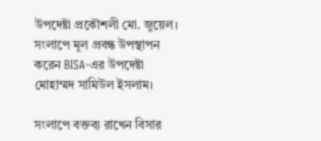উপদেষ্টা প্রকৌশলী মো. জুয়েল। সংলাপে মূল প্রবন্ধ উপস্থাপন করেন BISA-এর উপদেষ্টা মোহাম্মদ সামিউল ইসলাম।

সংলাপে বক্তব্য রাখেন বিসার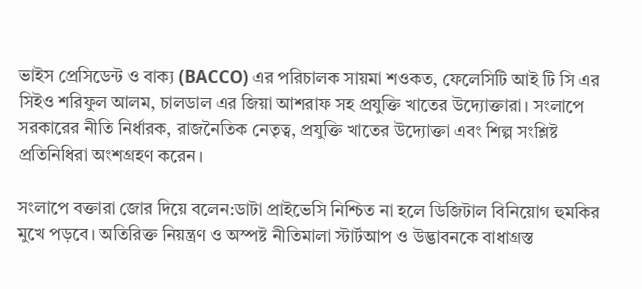ভাইস প্রেসিডেন্ট ও বাক্য (BACCO) এর পরিচালক সায়মা শওকত, ফেলেসিটি আই টি সি এর সিইও শরিফুল আলম, চালডাল এর জিয়া আশরাফ সহ প্রযুক্তি খাতের উদ্যোক্তারা। সংলাপে সরকারের নীতি নির্ধারক, রাজনৈতিক নেতৃত্ব, প্রযুক্তি খাতের উদ্যোক্তা এবং শিল্প সংশ্লিষ্ট প্রতিনিধিরা অংশগ্রহণ করেন।

সংলাপে বক্তারা জোর দিয়ে বলেন:ডাটা প্রাইভেসি নিশ্চিত না হলে ডিজিটাল বিনিয়োগ হুমকির মুখে পড়বে। অতিরিক্ত নিয়ন্ত্রণ ও অস্পষ্ট নীতিমালা স্টার্টআপ ও উদ্ভাবনকে বাধাগ্রস্ত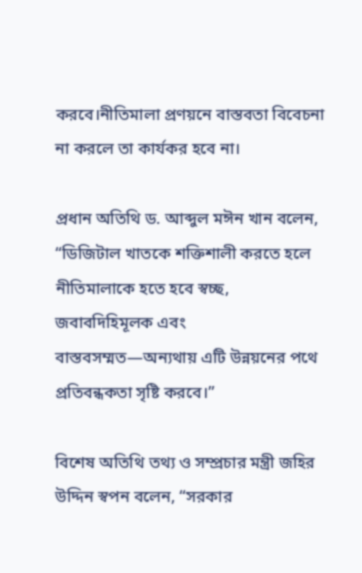করবে।নীতিমালা প্রণয়নে বাস্তবতা বিবেচনা না করলে তা কার্যকর হবে না।

প্রধান অতিথি ড. আব্দুল মঈন খান বলেন, “ডিজিটাল খাতকে শক্তিশালী করতে হলে নীতিমালাকে হতে হবে স্বচ্ছ, জবাবদিহিমূলক এবং বাস্তবসম্মত—অন্যথায় এটি উন্নয়নের পথে প্রতিবন্ধকতা সৃষ্টি করবে।”

বিশেষ অতিথি তথ্য ও সম্প্রচার মন্ত্রী জহির উদ্দিন স্বপন বলেন, “সরকার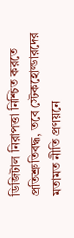ডিজিটাল নিরাপত্তা নিশ্চিত করতে প্রতিশ্রুতিবদ্ধ, তবে স্টেকহোল্ডারদের মতামত নীতি প্রণয়নে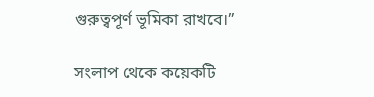গুরুত্বপূর্ণ ভূমিকা রাখবে।”

সংলাপ থেকে কয়েকটি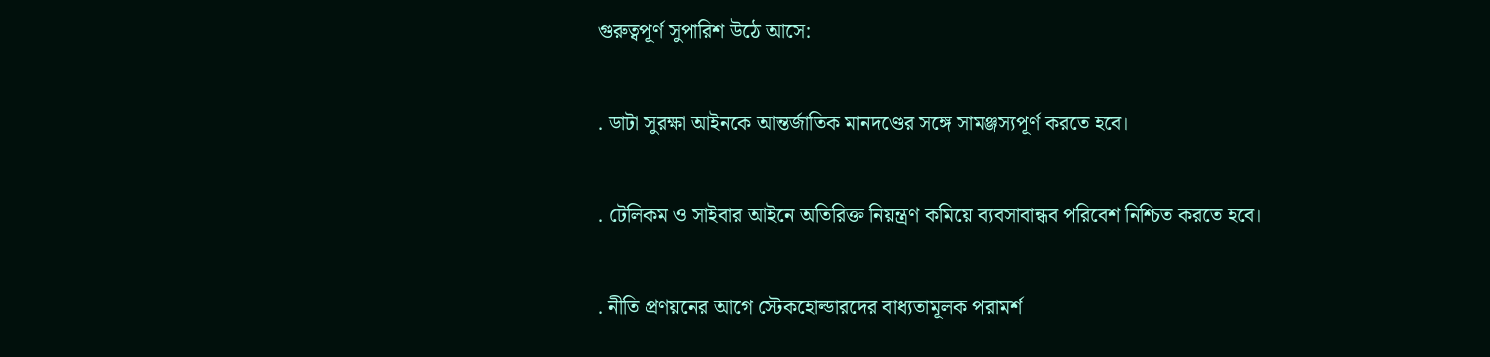গুরুত্বপূর্ণ সুপারিশ উঠে আসে:

. ডাটা সুরক্ষা আইনকে আন্তর্জাতিক মানদণ্ডের সঙ্গে সামঞ্জস্যপূর্ণ করতে হবে।

. টেলিকম ও সাইবার আইনে অতিরিক্ত নিয়ন্ত্রণ কমিয়ে ব্যবসাবান্ধব পরিবেশ নিশ্চিত করতে হবে।

. নীতি প্রণয়নের আগে স্টেকহোল্ডারদের বাধ্যতামূলক পরামর্শ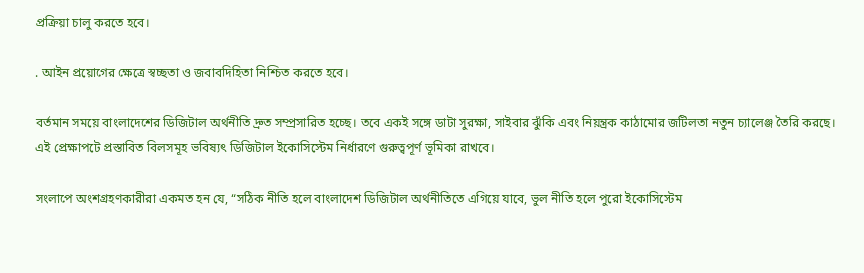প্রক্রিয়া চালু করতে হবে।

. আইন প্রয়োগের ক্ষেত্রে স্বচ্ছতা ও জবাবদিহিতা নিশ্চিত করতে হবে।

বর্তমান সময়ে বাংলাদেশের ডিজিটাল অর্থনীতি দ্রুত সম্প্রসারিত হচ্ছে। তবে একই সঙ্গে ডাটা সুরক্ষা, সাইবার ঝুঁকি এবং নিয়ন্ত্রক কাঠামোর জটিলতা নতুন চ্যালেঞ্জ তৈরি করছে। এই প্রেক্ষাপটে প্রস্তাবিত বিলসমূহ ভবিষ্যৎ ডিজিটাল ইকোসিস্টেম নির্ধারণে গুরুত্বপূর্ণ ভূমিকা রাখবে।

সংলাপে অংশগ্রহণকারীরা একমত হন যে, “সঠিক নীতি হলে বাংলাদেশ ডিজিটাল অর্থনীতিতে এগিয়ে যাবে, ভুল নীতি হলে পুরো ইকোসিস্টেম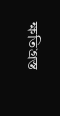ক্ষতিগ্রস্ত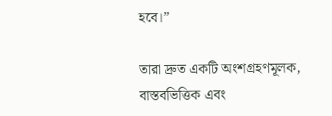হবে।”

তারা দ্রুত একটি অংশগ্রহণমূলক, বাস্তবভিত্তিক এবং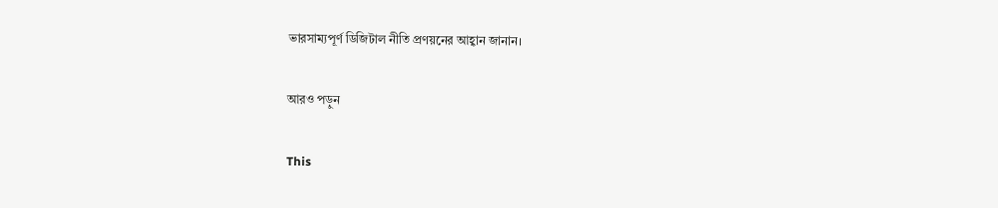ভারসাম্যপূর্ণ ডিজিটাল নীতি প্রণয়নের আহ্বান জানান।

আরও পড়ুন

This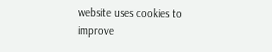website uses cookies to improve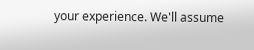your experience. We'll assume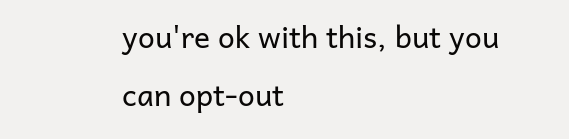you're ok with this, but you can opt-out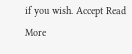if you wish. Accept Read More